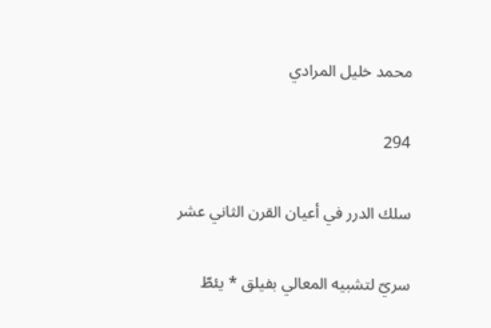محمد خليل المرادي

294

سلك الدرر في أعيان القرن الثاني عشر

سريّ لتشبيه المعالي بفيلق * يئطّ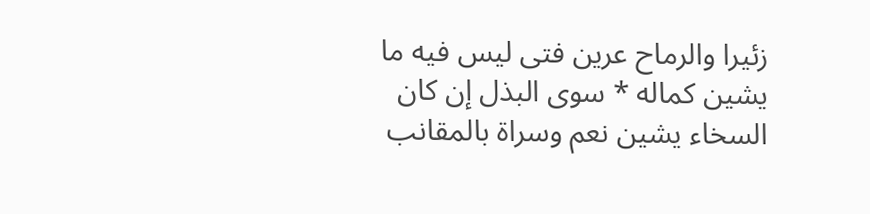زئيرا والرماح عرين فتى ليس فيه ما يشين كماله * سوى البذل إن كان السخاء يشين نعم وسراة بالمقانب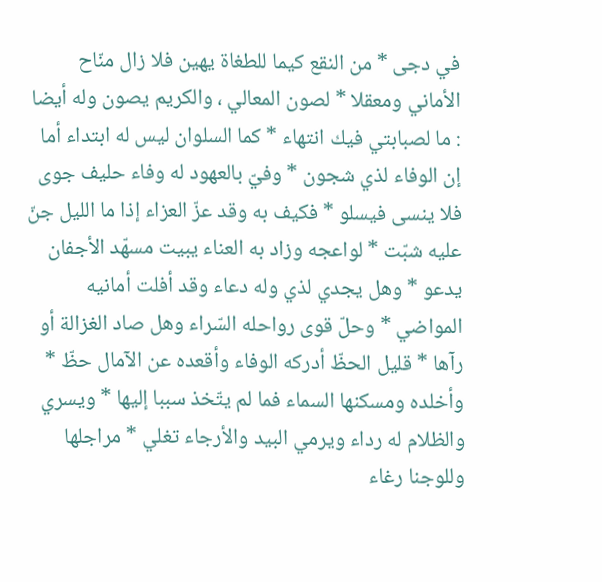في دجى * من النقع كيما للطغاة يهين فلا زال منّاح الأماني ومعقلا * لصون المعالي ، والكريم يصون وله أيضا : ما لصبابتي فيك انتهاء * كما السلوان ليس له ابتداء أما إن الوفاء لذي شجون * وفيّ بالعهود له وفاء حليف جوى فلا ينسى فيسلو * فكيف به وقد عزّ العزاء إذا ما الليل جنّ عليه شبّت * لواعجه وزاد به العناء يبيت مسهّد الأجفان يدعو * وهل يجدي لذي وله دعاء وقد أفلت أمانيه المواضي * وحلّ قوى رواحله السّراء وهل صاد الغزالة أو رآها * قليل الحظّ أدركه الوفاء وأقعده عن الآمال حظّ * وأخلده ومسكنها السماء فما لم يتّخذ سببا إليها * ويسري والظلام له رداء ويرمي البيد والأرجاء تغلي * مراجلها وللوجنا رغاء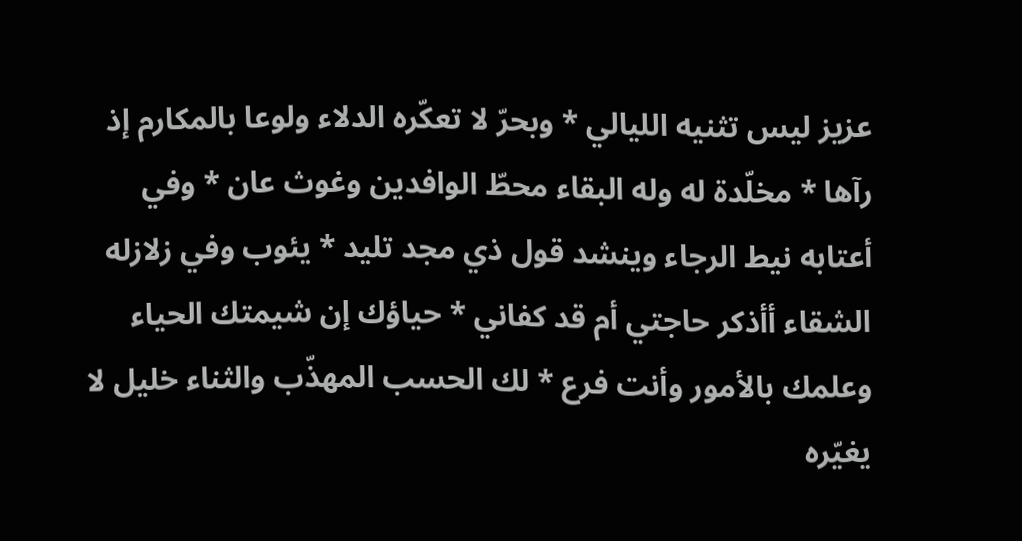عزيز ليس تثنيه الليالي * وبحرّ لا تعكّره الدلاء ولوعا بالمكارم إذ رآها * مخلّدة له وله البقاء محطّ الوافدين وغوث عان * وفي أعتابه نيط الرجاء وينشد قول ذي مجد تليد * يئوب وفي زلازله الشقاء أأذكر حاجتي أم قد كفاني * حياؤك إن شيمتك الحياء وعلمك بالأمور وأنت فرع * لك الحسب المهذّب والثناء خليل لا يغيّره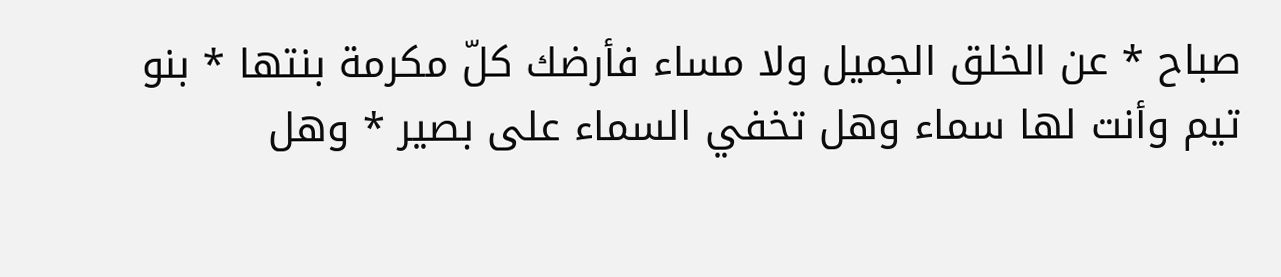صباح * عن الخلق الجميل ولا مساء فأرضك كلّ مكرمة بنتها * بنو تيم وأنت لها سماء وهل تخفي السماء على بصير * وهل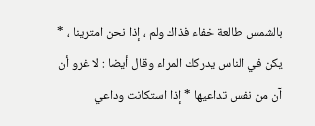بالشمس طالعة خفاء فذاك ولم ، إذا نحن امترينا ، * يكن في الناس يدركك المراء وقال أيضا : لا غرو أن آن من نفس تداعيها * إذا استكانت وداعي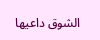الشوق داعيها